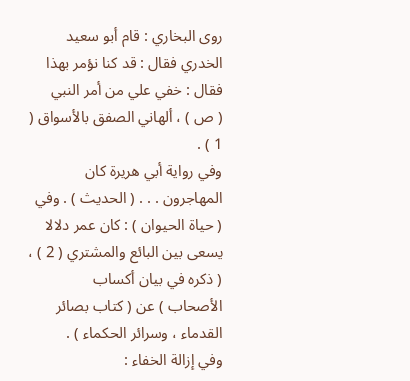روى البخاري : قام أبو سعيد الخدري فقال : قد كنا نؤمر بهذا فقال : خفي علي من أمر النبي
( ص ) ، ألهاني الصفق بالأسواق ( 1 ) .
وفي رواية أبي هريرة كان المهاجرون . . . ( الحديث ) . وفي
( حياة الحيوان ) : كان عمر دلالا يسعى بين البائع والمشتري ( 2 ) ، ( ذكره في بيان أكساب
الأصحاب ) عن ( كتاب بصائر القدماء ، وسرائر الحكماء ) .
وفي إزالة الخفاء :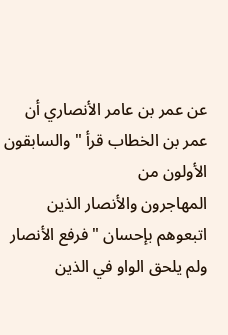عن عمر بن عامر الأنصاري أن عمر بن الخطاب قرأ " والسابقون الأولون من
المهاجرون والأنصار الذين اتبعوهم بإحسان " فرفع الأنصار ولم يلحق الواو في الذين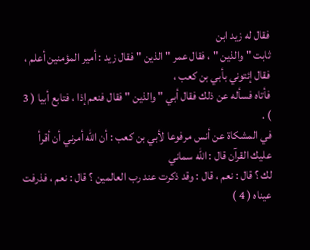فقال له زيد ابن
ثابت " والذين " ، فقال عمر " الذين " فقال زيد : أمير المؤمنين أعلم ، فقال إئتوني بأبي بن كعب ،
فأتاه فسأله عن ذلك فقال أبي " والذين " فقال فنعم إذا ، فتابع أبيا ( 3 ) .
في المشكاة عن أنس مرفوعا لأبي بن كعب : أن الله أمرني أن أقرأ عليك القرآن قال : الله سماني
لك ؟ قال : نعم ، قال : وقد ذكرت عند رب العالمين ؟ قال : نعم ، فذرفت عيناه ( 4 )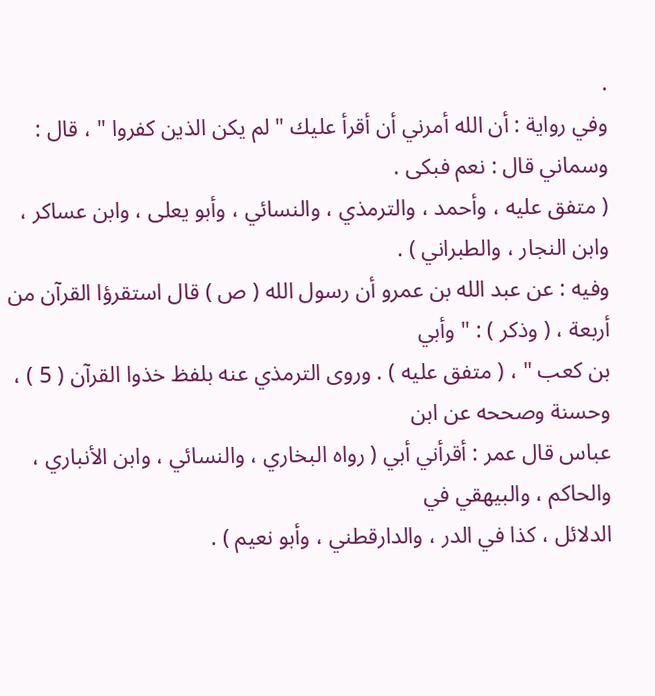.
وفي رواية : أن الله أمرني أن أقرأ عليك " لم يكن الذين كفروا " ، قال : وسماني قال : نعم فبكى .
( متفق عليه ، وأحمد ، والترمذي ، والنسائي ، وأبو يعلى ، وابن عساكر ، وابن النجار ، والطبراني ) .
وفيه : عن عبد الله بن عمرو أن رسول الله ( ص ) قال استقرؤا القرآن من أربعة ، ( وذكر ) : " وأبي
بن كعب " ، ( متفق عليه ) . وروى الترمذي عنه بلفظ خذوا القرآن ( 5 ) ، وحسنة وصححه عن ابن
عباس قال عمر : أقرأني أبي ( رواه البخاري ، والنسائي ، وابن الأنباري ، والحاكم ، والبيهقي في
الدلائل ، كذا في الدر ، والدارقطني ، وأبو نعيم ) .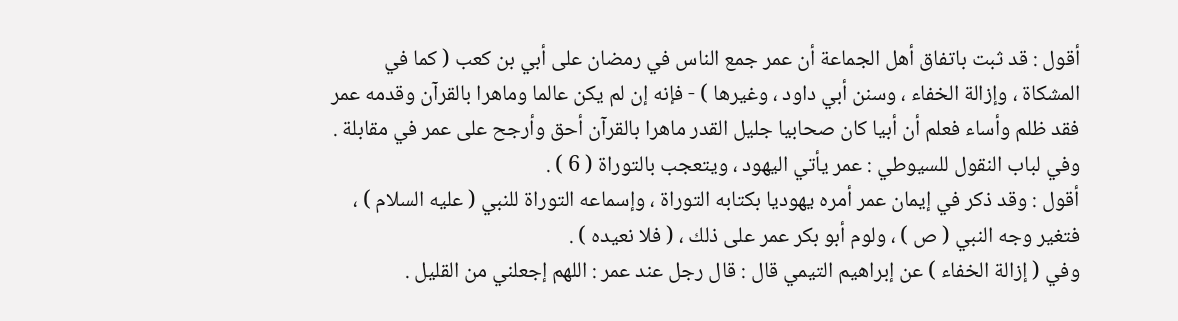أقول : قد ثبت باتفاق أهل الجماعة أن عمر جمع الناس في رمضان على أبي بن كعب ( كما في
المشكاة ، وإزالة الخفاء ، وسنن أبي داود ، وغيرها ) - فإنه إن لم يكن عالما وماهرا بالقرآن وقدمه عمر
فقد ظلم وأساء فعلم أن أبيا كان صحابيا جليل القدر ماهرا بالقرآن أحق وأرجح على عمر في مقابلة .
وفي لباب النقول للسيوطي : عمر يأتي اليهود ، ويتعجب بالتوراة ( 6 ) .
أقول : وقد ذكر في إيمان عمر أمره يهوديا بكتابه التوراة ، وإسماعه التوراة للنبي ( عليه السلام ) ،
فتغير وجه النبي ( ص ) ، ولوم أبو بكر عمر على ذلك ، ( فلا نعيده ) .
وفي ( إزالة الخفاء ) عن إبراهيم التيمي قال : قال رجل عند عمر : اللهم إجعلني من القليل .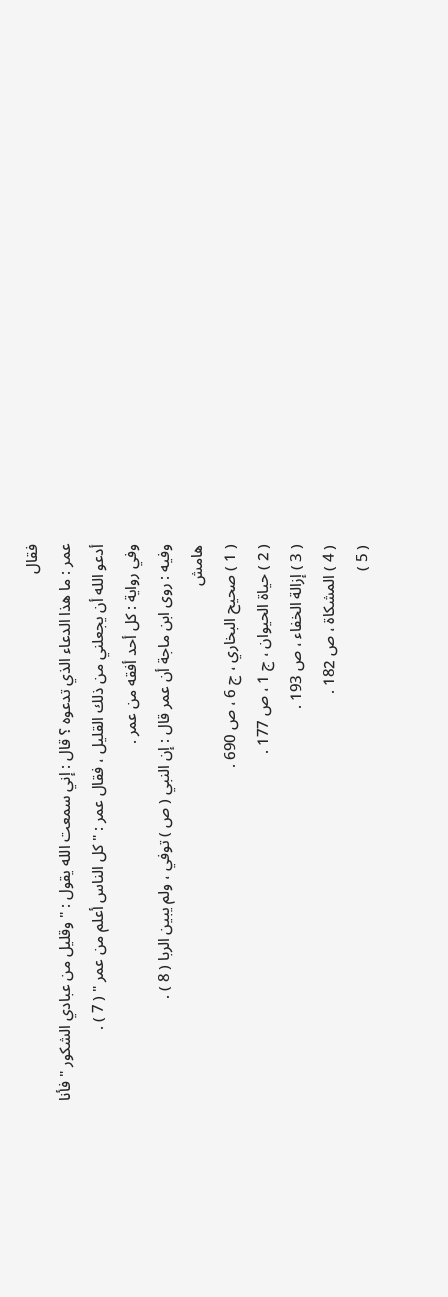فقال
عمر : ما هذا الدعاء الذي تدعوه ؟ قال : إني سمعت الله يقول : " وقليل من عبادي الشكور " فأنا
أدعو الله أن يجعلني من ذلك القليل ، فقال عمر : " كل الناس أعلم من عمر " ( 7 ) .
وفي رواية : كل أحد أفقه من عمر .
وفيه : روى ابن ماجة أن عمر قال : إن النبي ( ص ) توفي ، ولم يبين الربا ( 8 ) .
هامش
( 1 ) صحيح البخاري ، ج 6 ، ص 690 .
( 2 ) حياة الحيوان ، ج 1 ، ص 177 .
( 3 ) إزالة الخفاء ، ص 193 .
( 4 ) المشكاة ، ص 182 .
( 5 )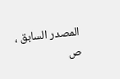المصدر السابق ، ص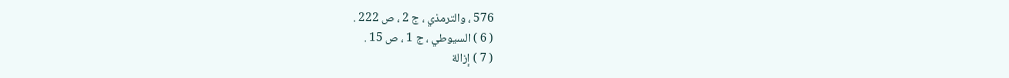576 ، والترمذي ، ج 2 ، ص 222 .
( 6 ) السيوطي ، ج 1 ، ص 15 .
( 7 ) إزالة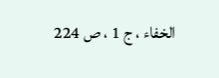الخفاء ، ج 1 ، ص 224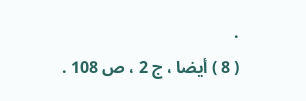.
( 8 ) أيضا ، ج 2 ، ص 108 .